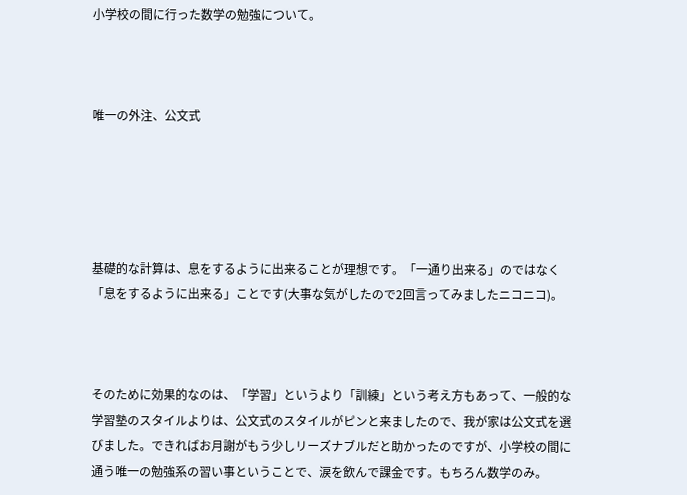小学校の間に行った数学の勉強について。



唯一の外注、公文式





基礎的な計算は、息をするように出来ることが理想です。「一通り出来る」のではなく「息をするように出来る」ことです(大事な気がしたので2回言ってみましたニコニコ)。



そのために効果的なのは、「学習」というより「訓練」という考え方もあって、一般的な学習塾のスタイルよりは、公文式のスタイルがピンと来ましたので、我が家は公文式を選びました。できればお月謝がもう少しリーズナブルだと助かったのですが、小学校の間に通う唯一の勉強系の習い事ということで、涙を飲んで課金です。もちろん数学のみ。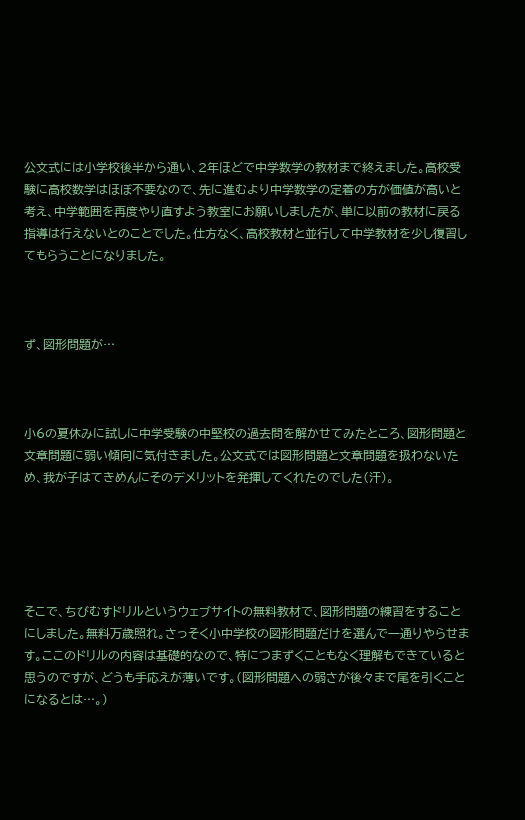公文式には小学校後半から通い、2年ほどで中学数学の教材まで終えました。高校受験に高校数学はほぼ不要なので、先に進むより中学数学の定着の方が価値が高いと考え、中学範囲を再度やり直すよう教室にお願いしましたが、単に以前の教材に戻る指導は行えないとのことでした。仕方なく、高校教材と並行して中学教材を少し復習してもらうことになりました。



ず、図形問題が…



小6の夏休みに試しに中学受験の中堅校の過去問を解かせてみたところ、図形問題と文章問題に弱い傾向に気付きました。公文式では図形問題と文章問題を扱わないため、我が子はてきめんにそのデメリットを発揮してくれたのでした(汗)。





そこで、ちびむすドリルというウェブサイトの無料教材で、図形問題の練習をすることにしました。無料万歳照れ。さっそく小中学校の図形問題だけを選んで一通りやらせます。ここのドリルの内容は基礎的なので、特につまずくこともなく理解もできていると思うのですが、どうも手応えが薄いです。(図形問題への弱さが後々まで尾を引くことになるとは…。)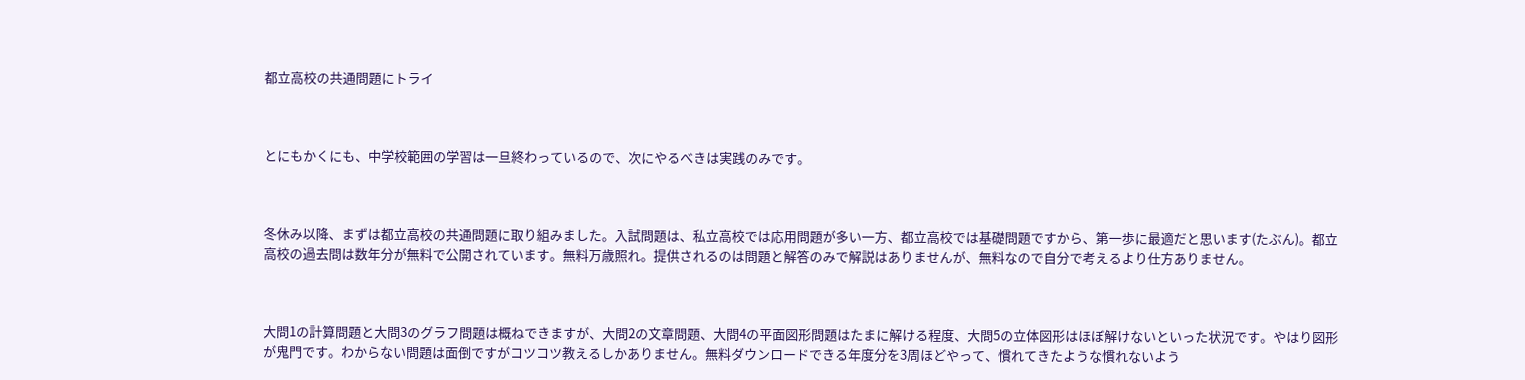都立高校の共通問題にトライ



とにもかくにも、中学校範囲の学習は一旦終わっているので、次にやるべきは実践のみです。



冬休み以降、まずは都立高校の共通問題に取り組みました。入試問題は、私立高校では応用問題が多い一方、都立高校では基礎問題ですから、第一歩に最適だと思います(たぶん)。都立高校の過去問は数年分が無料で公開されています。無料万歳照れ。提供されるのは問題と解答のみで解説はありませんが、無料なので自分で考えるより仕方ありません。



大問1の計算問題と大問3のグラフ問題は概ねできますが、大問2の文章問題、大問4の平面図形問題はたまに解ける程度、大問5の立体図形はほぼ解けないといった状況です。やはり図形が鬼門です。わからない問題は面倒ですがコツコツ教えるしかありません。無料ダウンロードできる年度分を3周ほどやって、慣れてきたような慣れないよう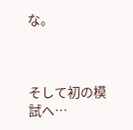な。



そして初の模試へ…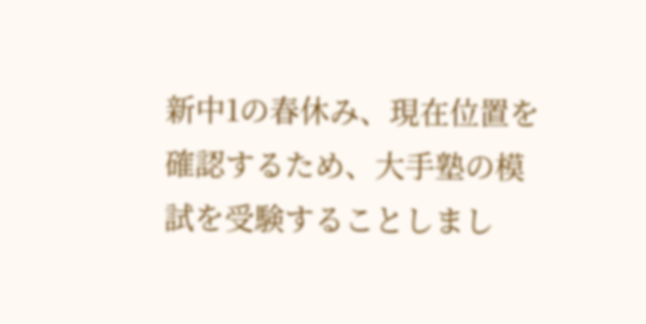新中1の春休み、現在位置を確認するため、大手塾の模試を受験することしまし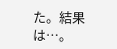た。結果は…。